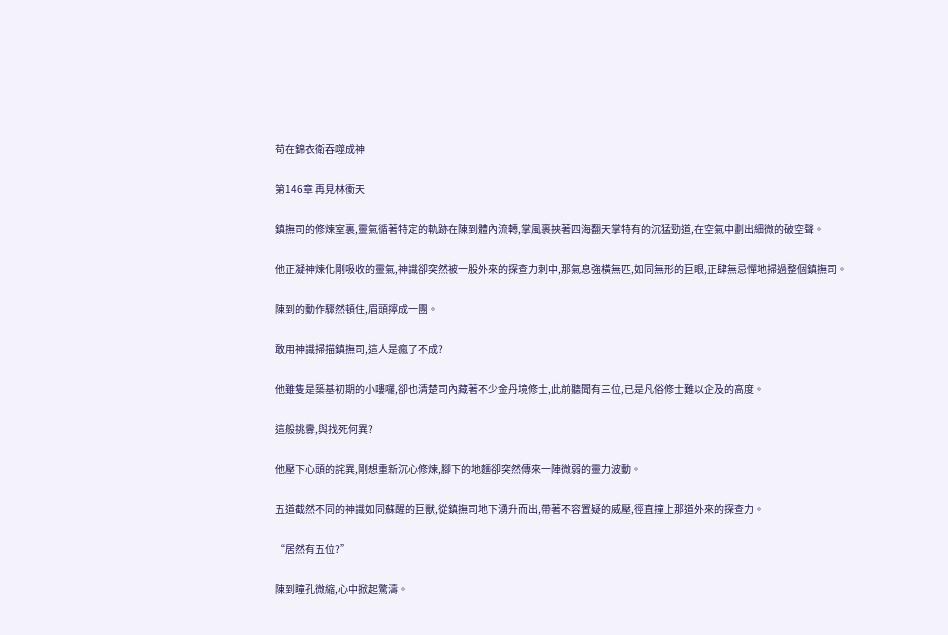苟在錦衣衛吞噬成神

第146章 再見林衝天

鎮撫司的修煉室裏,靈氣循著特定的軌跡在陳到體內流轉,掌風裹挾著四海翻天掌特有的沉猛勁道,在空氣中劃出細微的破空聲。

他正凝神煉化剛吸收的靈氣,神識卻突然被一股外來的探查力刺中,那氣息強橫無匹,如同無形的巨眼,正肆無忌憚地掃過整個鎮撫司。

陳到的動作驟然頓住,眉頭擰成一團。

敢用神識掃描鎮撫司,這人是瘋了不成?

他雖隻是築基初期的小嘍囉,卻也清楚司內藏著不少金丹境修士,此前聽聞有三位,已是凡俗修士難以企及的高度。

這般挑釁,與找死何異?

他壓下心頭的詫異,剛想重新沉心修煉,腳下的地麵卻突然傳來一陣微弱的靈力波動。

五道截然不同的神識如同蘇醒的巨獸,從鎮撫司地下湧升而出,帶著不容置疑的威壓,徑直撞上那道外來的探查力。

“居然有五位?”

陳到瞳孔微縮,心中掀起驚濤。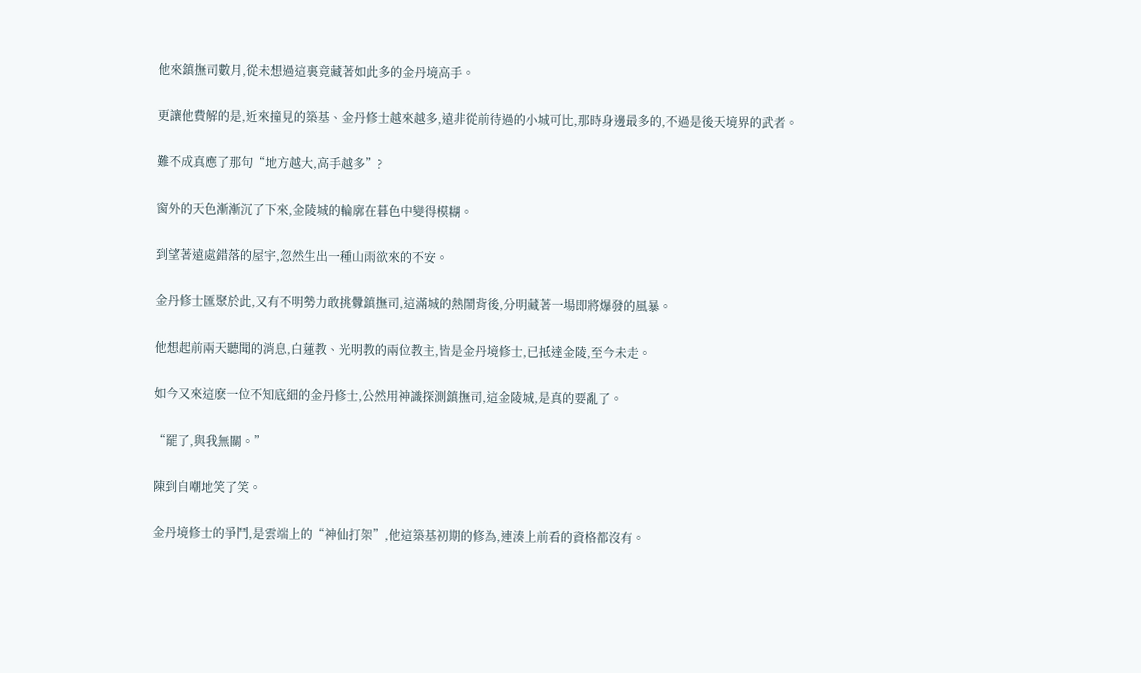他來鎮撫司數月,從未想過這裏竟藏著如此多的金丹境高手。

更讓他費解的是,近來撞見的築基、金丹修士越來越多,遠非從前待過的小城可比,那時身邊最多的,不過是後天境界的武者。

難不成真應了那句“地方越大,高手越多”?

窗外的天色漸漸沉了下來,金陵城的輪廓在暮色中變得模糊。

到望著遠處錯落的屋宇,忽然生出一種山雨欲來的不安。

金丹修士匯聚於此,又有不明勢力敢挑釁鎮撫司,這滿城的熱鬧背後,分明藏著一場即將爆發的風暴。

他想起前兩天聽聞的消息,白蓮教、光明教的兩位教主,皆是金丹境修士,已抵達金陵,至今未走。

如今又來這麽一位不知底細的金丹修士,公然用神識探測鎮撫司,這金陵城,是真的要亂了。

“罷了,與我無關。”

陳到自嘲地笑了笑。

金丹境修士的爭鬥,是雲端上的“神仙打架”,他這築基初期的修為,連湊上前看的資格都沒有。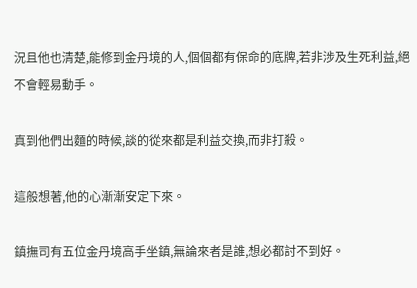況且他也清楚,能修到金丹境的人,個個都有保命的底牌,若非涉及生死利益,絕不會輕易動手。

真到他們出麵的時候,談的從來都是利益交換,而非打殺。

這般想著,他的心漸漸安定下來。

鎮撫司有五位金丹境高手坐鎮,無論來者是誰,想必都討不到好。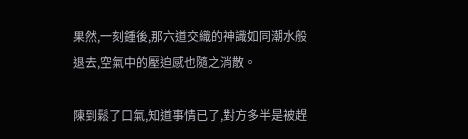果然,一刻鍾後,那六道交織的神識如同潮水般退去,空氣中的壓迫感也隨之消散。

陳到鬆了口氣,知道事情已了,對方多半是被趕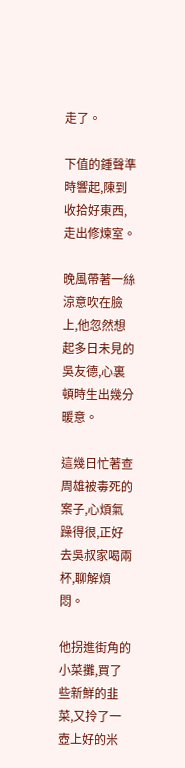走了。

下值的鍾聲準時響起,陳到收拾好東西,走出修煉室。

晚風帶著一絲涼意吹在臉上,他忽然想起多日未見的吳友德,心裏頓時生出幾分暖意。

這幾日忙著查周雄被毒死的案子,心煩氣躁得很,正好去吳叔家喝兩杯,聊解煩悶。

他拐進街角的小菜攤,買了些新鮮的韭菜,又拎了一壺上好的米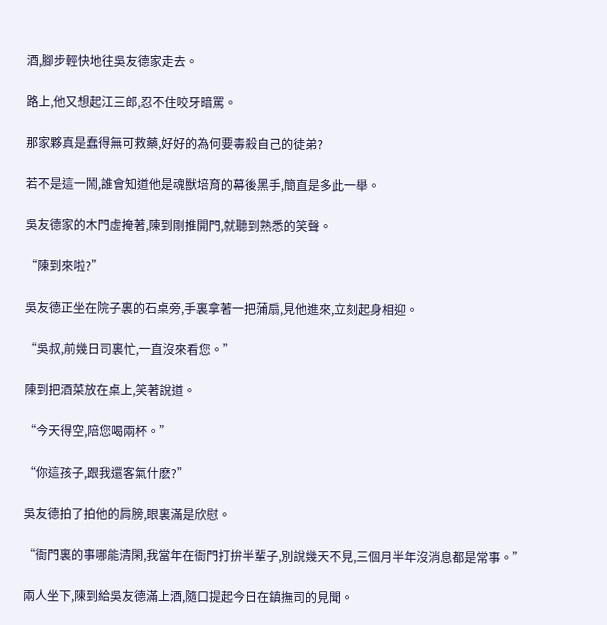酒,腳步輕快地往吳友德家走去。

路上,他又想起江三郎,忍不住咬牙暗罵。

那家夥真是蠢得無可救藥,好好的為何要毒殺自己的徒弟?

若不是這一鬧,誰會知道他是魂獸培育的幕後黑手,簡直是多此一舉。

吳友德家的木門虛掩著,陳到剛推開門,就聽到熟悉的笑聲。

“陳到來啦?”

吳友德正坐在院子裏的石桌旁,手裏拿著一把蒲扇,見他進來,立刻起身相迎。

“吳叔,前幾日司裏忙,一直沒來看您。”

陳到把酒菜放在桌上,笑著說道。

“今天得空,陪您喝兩杯。”

“你這孩子,跟我還客氣什麽?”

吳友德拍了拍他的肩膀,眼裏滿是欣慰。

“衙門裏的事哪能清閑,我當年在衙門打拚半輩子,別說幾天不見,三個月半年沒消息都是常事。”

兩人坐下,陳到給吳友德滿上酒,隨口提起今日在鎮撫司的見聞。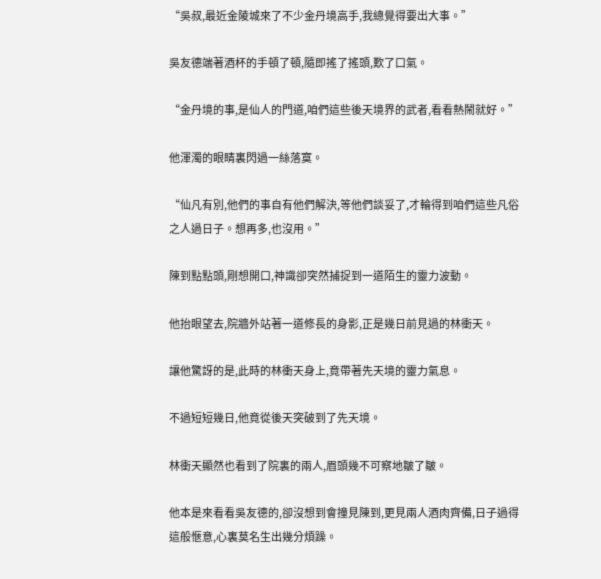“吳叔,最近金陵城來了不少金丹境高手,我總覺得要出大事。”

吳友德端著酒杯的手頓了頓,隨即搖了搖頭,歎了口氣。

“金丹境的事,是仙人的門道,咱們這些後天境界的武者,看看熱鬧就好。”

他渾濁的眼睛裏閃過一絲落寞。

“仙凡有別,他們的事自有他們解決,等他們談妥了,才輪得到咱們這些凡俗之人過日子。想再多,也沒用。”

陳到點點頭,剛想開口,神識卻突然捕捉到一道陌生的靈力波動。

他抬眼望去,院牆外站著一道修長的身影,正是幾日前見過的林衝天。

讓他驚訝的是,此時的林衝天身上,竟帶著先天境的靈力氣息。

不過短短幾日,他竟從後天突破到了先天境。

林衝天顯然也看到了院裏的兩人,眉頭幾不可察地皺了皺。

他本是來看看吳友德的,卻沒想到會撞見陳到,更見兩人酒肉齊備,日子過得這般愜意,心裏莫名生出幾分煩躁。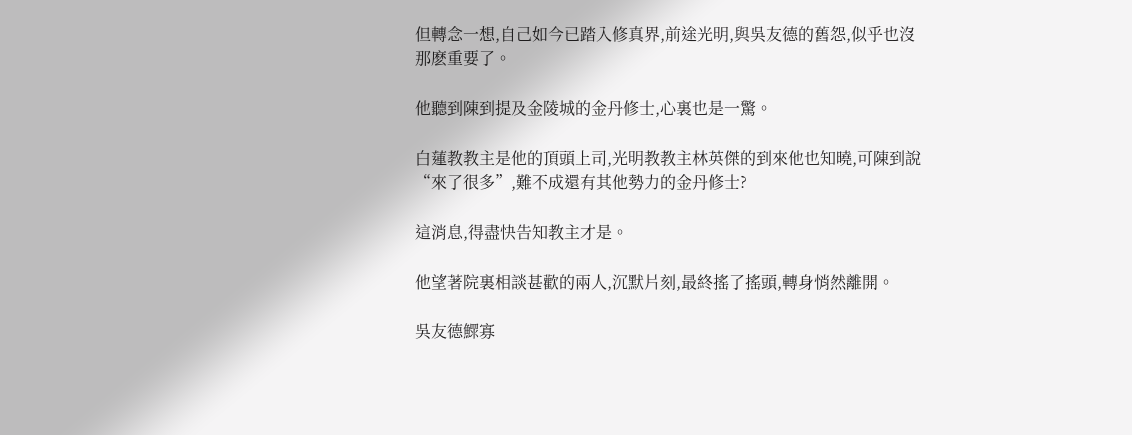但轉念一想,自己如今已踏入修真界,前途光明,與吳友德的舊怨,似乎也沒那麽重要了。

他聽到陳到提及金陵城的金丹修士,心裏也是一驚。

白蓮教教主是他的頂頭上司,光明教教主林英傑的到來他也知曉,可陳到說“來了很多”,難不成還有其他勢力的金丹修士?

這消息,得盡快告知教主才是。

他望著院裏相談甚歡的兩人,沉默片刻,最終搖了搖頭,轉身悄然離開。

吳友德鰥寡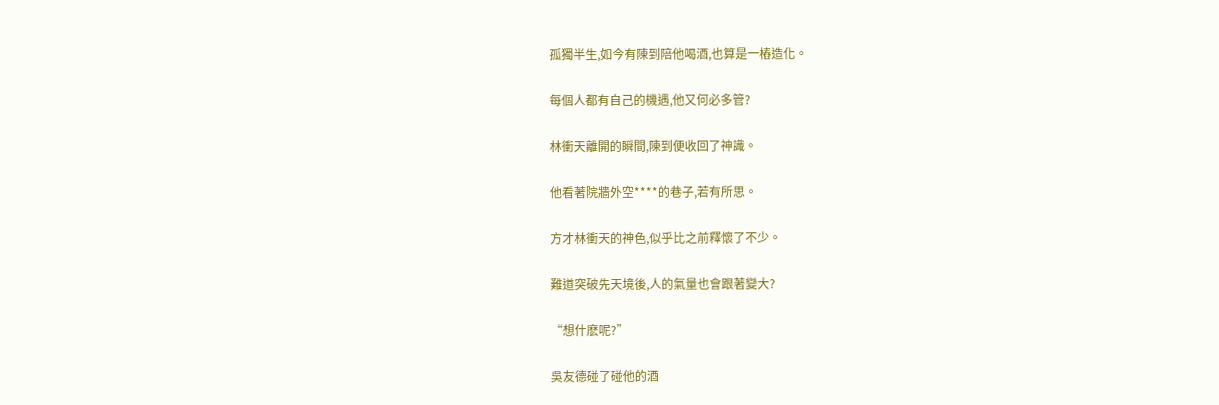孤獨半生,如今有陳到陪他喝酒,也算是一樁造化。

每個人都有自己的機遇,他又何必多管?

林衝天離開的瞬間,陳到便收回了神識。

他看著院牆外空****的巷子,若有所思。

方才林衝天的神色,似乎比之前釋懷了不少。

難道突破先天境後,人的氣量也會跟著變大?

“想什麽呢?”

吳友德碰了碰他的酒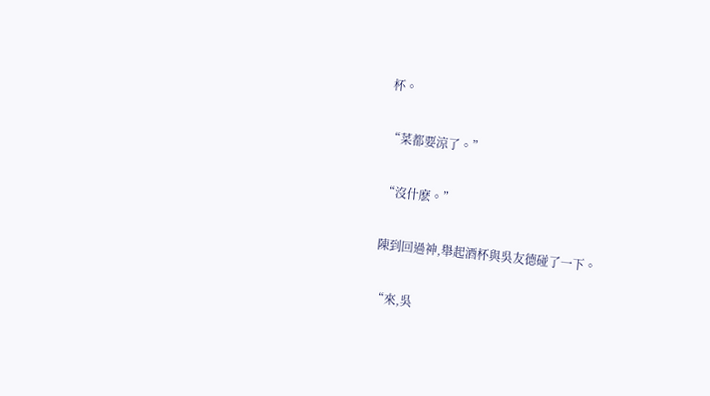杯。

“菜都要涼了。”

“沒什麽。”

陳到回過神,舉起酒杯與吳友德碰了一下。

“來,吳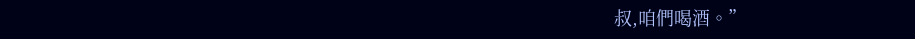叔,咱們喝酒。”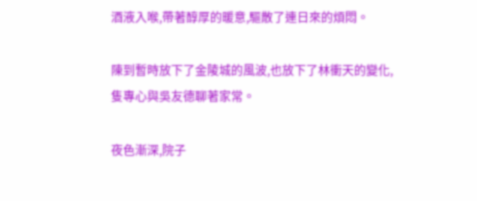酒液入喉,帶著醇厚的暖意,驅散了連日來的煩悶。

陳到暫時放下了金陵城的風波,也放下了林衝天的變化,隻專心與吳友德聊著家常。

夜色漸深,院子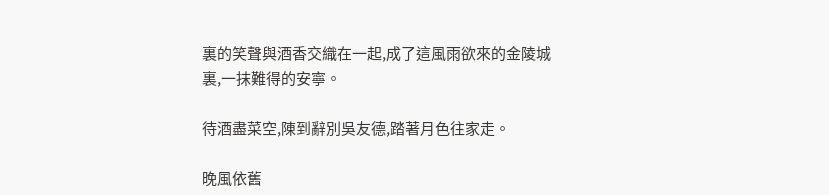裏的笑聲與酒香交織在一起,成了這風雨欲來的金陵城裏,一抹難得的安寧。

待酒盡菜空,陳到辭別吳友德,踏著月色往家走。

晚風依舊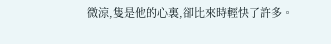微涼,隻是他的心裏,卻比來時輕快了許多。